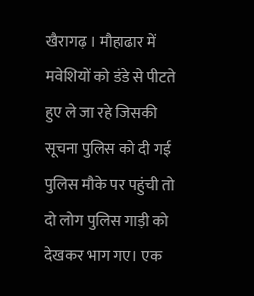खैरागढ़ । मौहाढार में मवेशियों को डंडे से पीटते हुए ले जा रहे जिसकी सूचना पुलिस को दी गई पुलिस मौके पर पहुंची तो दो लोग पुलिस गाड़ी को देखकर भाग गए। एक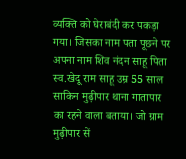व्यक्ति को घेराबंदी कर पकड़ा गया। जिसका नाम पता पूछने पर अपना नाम शिव नंदन साहू पिता स्व.खेदू राम साहू उम्र 55 साल साकिन मुढ़ीपार थाना गातापार का रहने वाला बताया। जो ग्राम मुढ़ीपार सें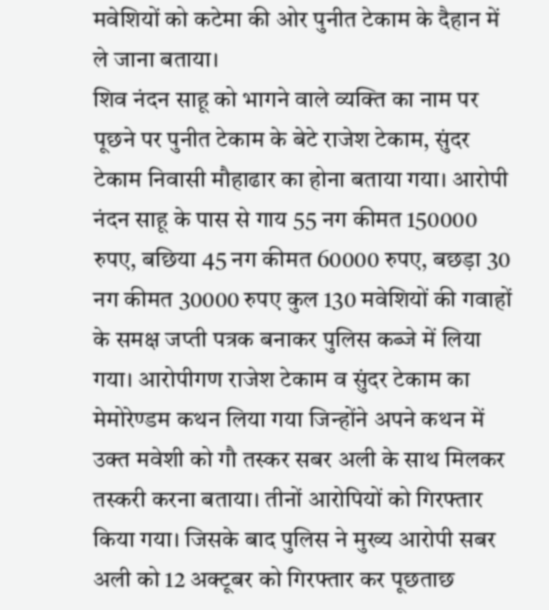मवेशियों को कटेमा की ओर पुनीत टेकाम के दैहान में ले जाना बताया।
शिव नंदन साहू को भागने वाले व्यक्ति का नाम पर पूछने पर पुनीत टेकाम के बेटे राजेश टेकाम, सुंदर टेकाम निवासी मौहाढार का होना बताया गया। आरोपी नंदन साहू के पास से गाय 55 नग कीमत 150000 रुपए, बछिया 45 नग कीमत 60000 रुपए, बछड़ा 30 नग कीमत 30000 रुपए कुल 130 मवेशियों की गवाहों के समक्ष जप्ती पत्रक बनाकर पुलिस कब्जे में लिया गया। आरोपीगण राजेश टेकाम व सुंदर टेकाम का मेमोरेण्डम कथन लिया गया जिन्होंने अपने कथन में उक्त मवेशी को गौ तस्कर सबर अली के साथ मिलकर तस्करी करना बताया। तीनों आरोपियों को गिरफ्तार किया गया। जिसके बाद पुलिस ने मुख्य आरोपी सबर अली को 12 अक्टूबर को गिरफ्तार कर पूछताछ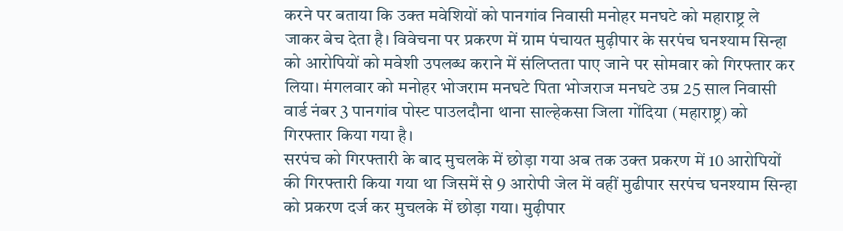करने पर बताया कि उक्त मवेशियों को पानगांव निवासी मनोहर मनघटे को महाराष्ट्र ले जाकर बेच देता है। विवेचना पर प्रकरण में ग्राम पंचायत मुढ़ीपार के सरपंच घनश्याम सिन्हा को आरोपियों को मवेशी उपलब्ध कराने में संलिप्तता पाए जाने पर सोमवार को गिरफ्तार कर लिया। मंगलवार को मनोहर भोजराम मनघटे पिता भोजराज मनघटे उम्र 25 साल निवासी वार्ड नंबर 3 पानगांव पोस्ट पाउलदौना थाना साल्हेकसा जिला गोंदिया (महाराष्ट्र) को गिरफ्तार किया गया है।
सरपंच को गिरफ्तारी के बाद मुचलके में छोड़ा गया अब तक उक्त प्रकरण में 10 आरोपियों की गिरफ्तारी किया गया था जिसमें से 9 आरोपी जेल में वहीं मुढीपार सरपंच घनश्याम सिन्हा को प्रकरण दर्ज कर मुचलके में छोड़ा गया। मुढ़ीपार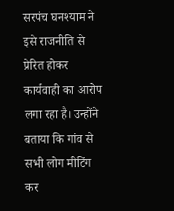सरपंच घनश्याम ने इसे राजनीति से प्रेरित होकर कार्यवाही का आरोप लगा रहा है। उन्होंने बताया कि गांव से सभी लोग मीटिंग कर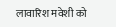लावारिश मवेशी को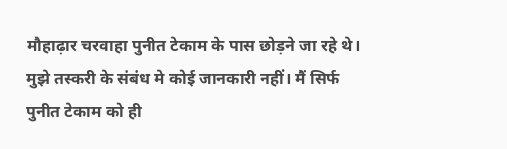मौहाढ़ार चरवाहा पुनीत टेकाम के पास छोड़ने जा रहे थे। मुझे तस्करी के संबंध मे कोई जानकारी नहीं। मैं सिर्फ पुनीत टेकाम को ही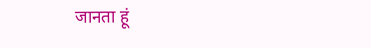जानता हूं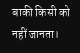बाकी किसी को नहीं जानता।